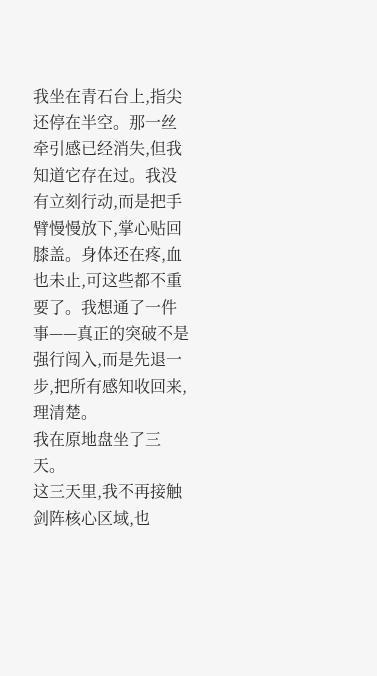我坐在青石台上,指尖还停在半空。那一丝牵引感已经消失,但我知道它存在过。我没有立刻行动,而是把手臂慢慢放下,掌心贴回膝盖。身体还在疼,血也未止,可这些都不重要了。我想通了一件事——真正的突破不是强行闯入,而是先退一步,把所有感知收回来,理清楚。
我在原地盘坐了三天。
这三天里,我不再接触剑阵核心区域,也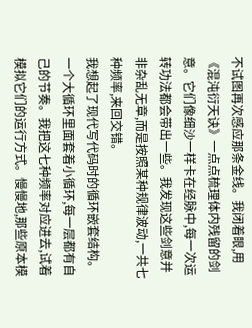不试图再次感应那条金线。我闭着眼,用《混沌衍天诀》一点点梳理体内残留的剑意。它们像细沙一样卡在经脉中,每一次运转功法都会带出一些。我发现这些剑意并非杂乱无章,而是按照某种规律波动,一共七种频率,来回交错。
我想起了现代写代码时的循环嵌套结构。一个大循环里面套着小循环,每一层都有自己的节奏。我把这七种频率对应进去,试着模拟它们的运行方式。慢慢地,那些原本模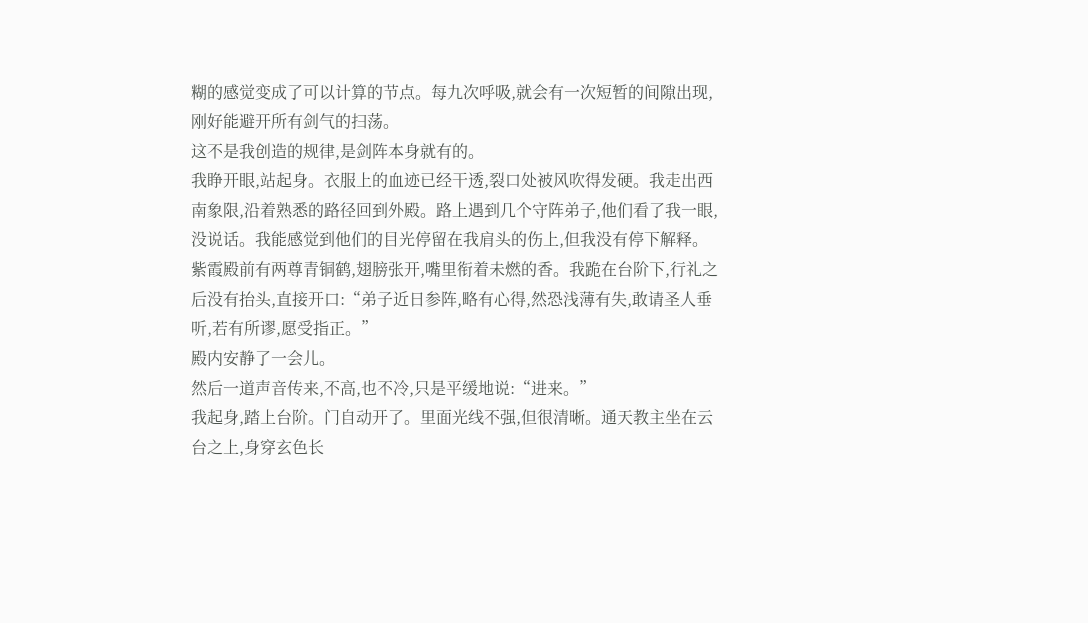糊的感觉变成了可以计算的节点。每九次呼吸,就会有一次短暂的间隙出现,刚好能避开所有剑气的扫荡。
这不是我创造的规律,是剑阵本身就有的。
我睁开眼,站起身。衣服上的血迹已经干透,裂口处被风吹得发硬。我走出西南象限,沿着熟悉的路径回到外殿。路上遇到几个守阵弟子,他们看了我一眼,没说话。我能感觉到他们的目光停留在我肩头的伤上,但我没有停下解释。
紫霞殿前有两尊青铜鹤,翅膀张开,嘴里衔着未燃的香。我跪在台阶下,行礼之后没有抬头,直接开口:“弟子近日参阵,略有心得,然恐浅薄有失,敢请圣人垂听,若有所谬,愿受指正。”
殿内安静了一会儿。
然后一道声音传来,不高,也不冷,只是平缓地说:“进来。”
我起身,踏上台阶。门自动开了。里面光线不强,但很清晰。通天教主坐在云台之上,身穿玄色长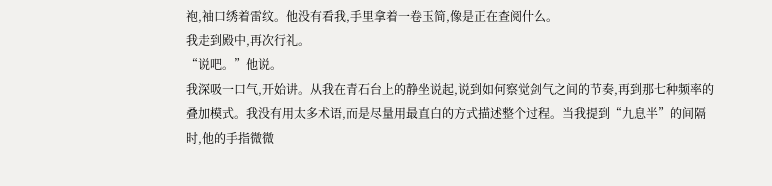袍,袖口绣着雷纹。他没有看我,手里拿着一卷玉简,像是正在查阅什么。
我走到殿中,再次行礼。
“说吧。”他说。
我深吸一口气,开始讲。从我在青石台上的静坐说起,说到如何察觉剑气之间的节奏,再到那七种频率的叠加模式。我没有用太多术语,而是尽量用最直白的方式描述整个过程。当我提到“九息半”的间隔时,他的手指微微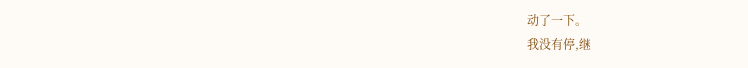动了一下。
我没有停,继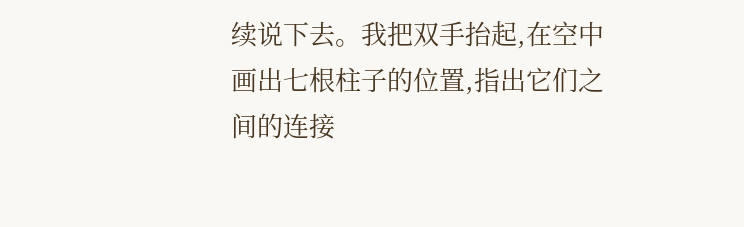续说下去。我把双手抬起,在空中画出七根柱子的位置,指出它们之间的连接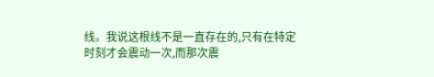线。我说这根线不是一直存在的,只有在特定时刻才会震动一次,而那次震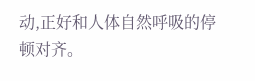动,正好和人体自然呼吸的停顿对齐。